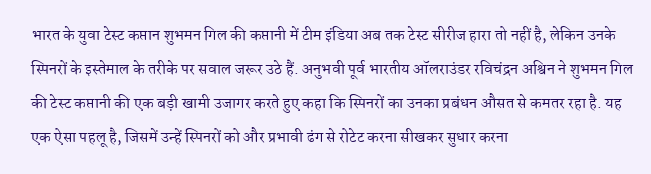भारत के युवा टेस्ट कप्तान शुभमन गिल की कप्तानी में टीम इंडिया अब तक टेस्ट सीरीज हारा तो नहीं है, लेकिन उनके स्पिनरों के इस्तेमाल के तरीके पर सवाल जरूर उठे हैं. अनुभवी पूर्व भारतीय ऑलराउंडर रविचंद्रन अश्विन ने शुभमन गिल की टेस्ट कप्तानी की एक बड़ी खामी उजागर करते हुए कहा कि स्पिनरों का उनका प्रबंधन औसत से कमतर रहा है. यह एक ऐसा पहलू है, जिसमें उन्हें स्पिनरों को और प्रभावी ढंग से रोटेट करना सीखकर सुधार करना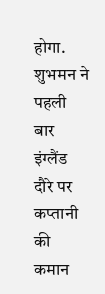होगा. शुभमन ने पहली बार इंग्लैंड दौरे पर कप्तानी की कमान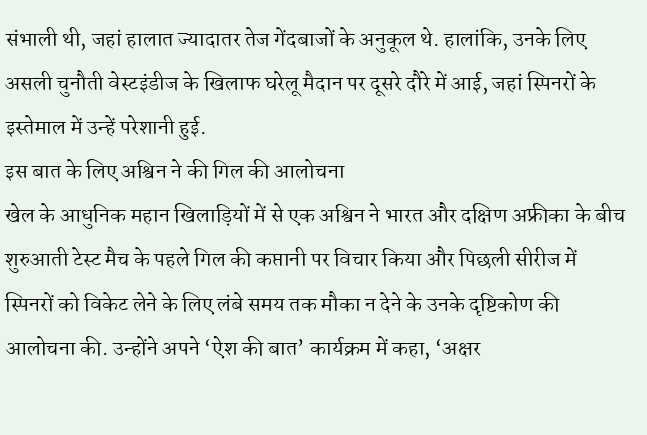संभाली थी, जहां हालात ज्यादातर तेज गेंदबाजों के अनुकूल थे. हालांकि, उनके लिए असली चुनौती वेस्टइंडीज के खिलाफ घरेलू मैदान पर दूसरे दौरे में आई, जहां स्पिनरों के इस्तेमाल में उन्हें परेशानी हुई.
इस बात के लिए अश्विन ने की गिल की आलोचना
खेल के आधुनिक महान खिलाड़ियों में से एक अश्विन ने भारत और दक्षिण अफ्रीका के बीच शुरुआती टेस्ट मैच के पहले गिल की कप्तानी पर विचार किया और पिछली सीरीज में स्पिनरों को विकेट लेने के लिए लंबे समय तक मौका न देने के उनके दृष्टिकोण की आलोचना की. उन्होंने अपने ‘ऐश की बात’ कार्यक्रम में कहा, ‘अक्षर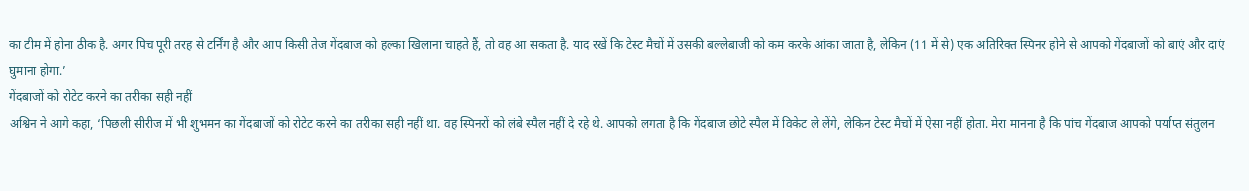का टीम में होना ठीक है. अगर पिच पूरी तरह से टर्निंग है और आप किसी तेज गेंदबाज को हल्का खिलाना चाहते हैं, तो वह आ सकता है. याद रखें कि टेस्ट मैचों में उसकी बल्लेबाजी को कम करके आंका जाता है, लेकिन (11 में से) एक अतिरिक्त स्पिनर होने से आपको गेंदबाजों को बाएं और दाएं घुमाना होगा.’
गेंदबाजों को रोटेट करने का तरीका सही नहीं
अश्विन ने आगे कहा, ‘पिछली सीरीज में भी शुभमन का गेंदबाजों को रोटेट करने का तरीका सही नहीं था. वह स्पिनरों को लंबे स्पैल नहीं दे रहे थे. आपको लगता है कि गेंदबाज छोटे स्पैल में विकेट ले लेंगे, लेकिन टेस्ट मैचों में ऐसा नहीं होता. मेरा मानना है कि पांच गेंदबाज आपको पर्याप्त संतुलन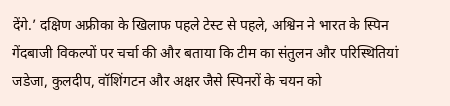देंगे.’ दक्षिण अफ्रीका के खिलाफ पहले टेस्ट से पहले, अश्विन ने भारत के स्पिन गेंदबाजी विकल्पों पर चर्चा की और बताया कि टीम का संतुलन और परिस्थितियां जडेजा, कुलदीप, वॉशिंगटन और अक्षर जैसे स्पिनरों के चयन को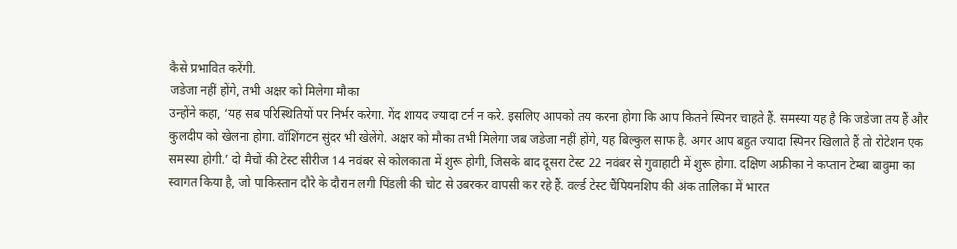कैसे प्रभावित करेंगी.
जडेजा नहीं होंगे, तभी अक्षर को मिलेगा मौका
उन्होंने कहा, ‘यह सब परिस्थितियों पर निर्भर करेगा. गेंद शायद ज्यादा टर्न न करे. इसलिए आपको तय करना होगा कि आप कितने स्पिनर चाहते हैं. समस्या यह है कि जडेजा तय हैं और कुलदीप को खेलना होगा. वॉशिंगटन सुंदर भी खेलेंगे. अक्षर को मौका तभी मिलेगा जब जडेजा नहीं होंगे, यह बिल्कुल साफ है. अगर आप बहुत ज्यादा स्पिनर खिलाते हैं तो रोटेशन एक समस्या होगी.’ दो मैचों की टेस्ट सीरीज 14 नवंबर से कोलकाता में शुरू होगी, जिसके बाद दूसरा टेस्ट 22 नवंबर से गुवाहाटी में शुरू होगा. दक्षिण अफ्रीका ने कप्तान टेम्बा बावुमा का स्वागत किया है, जो पाकिस्तान दौरे के दौरान लगी पिंडली की चोट से उबरकर वापसी कर रहे हैं. वर्ल्ड टेस्ट चैंपियनशिप की अंक तालिका में भारत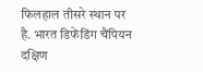फिलहाल तीसरे स्थान पर है. भारत डिफेंडिंग चैंपियन दक्षिण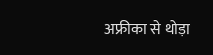अफ्रीका से थोड़ा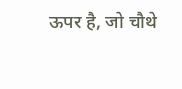ऊपर है, जो चौथे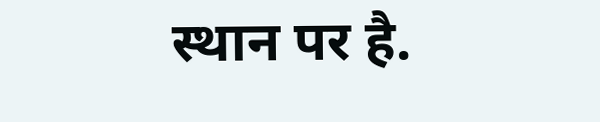स्थान पर है.